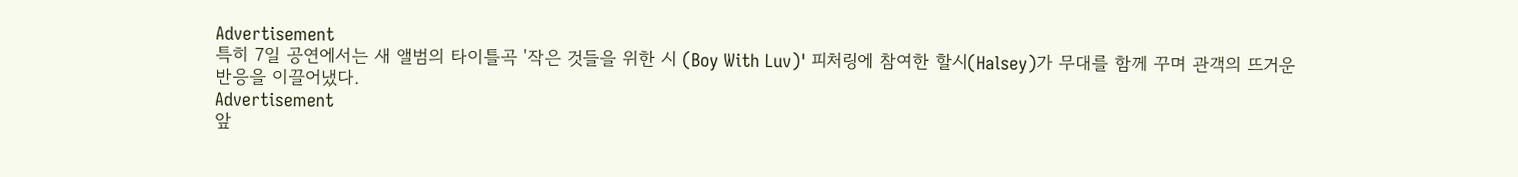Advertisement
특히 7일 공연에서는 새 앨범의 타이틀곡 '작은 것들을 위한 시 (Boy With Luv)' 피처링에 참여한 할시(Halsey)가 무대를 함께 꾸며 관객의 뜨거운 반응을 이끌어냈다.
Advertisement
앞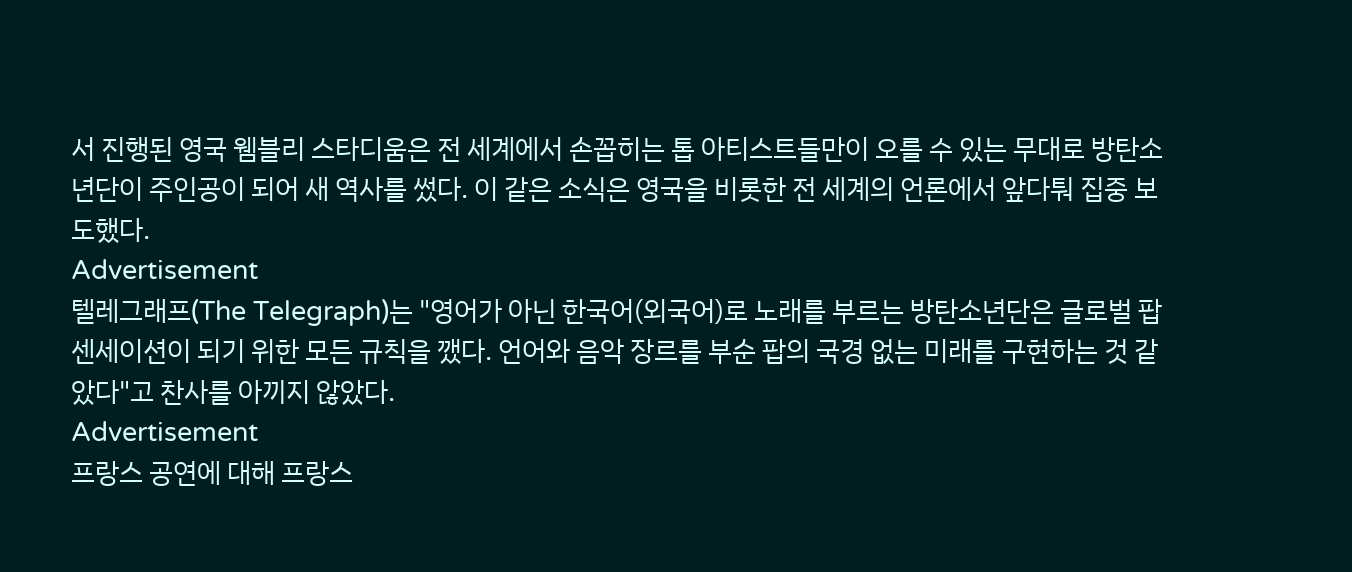서 진행된 영국 웸블리 스타디움은 전 세계에서 손꼽히는 톱 아티스트들만이 오를 수 있는 무대로 방탄소년단이 주인공이 되어 새 역사를 썼다. 이 같은 소식은 영국을 비롯한 전 세계의 언론에서 앞다퉈 집중 보도했다.
Advertisement
텔레그래프(The Telegraph)는 "영어가 아닌 한국어(외국어)로 노래를 부르는 방탄소년단은 글로벌 팝 센세이션이 되기 위한 모든 규칙을 깼다. 언어와 음악 장르를 부순 팝의 국경 없는 미래를 구현하는 것 같았다"고 찬사를 아끼지 않았다.
Advertisement
프랑스 공연에 대해 프랑스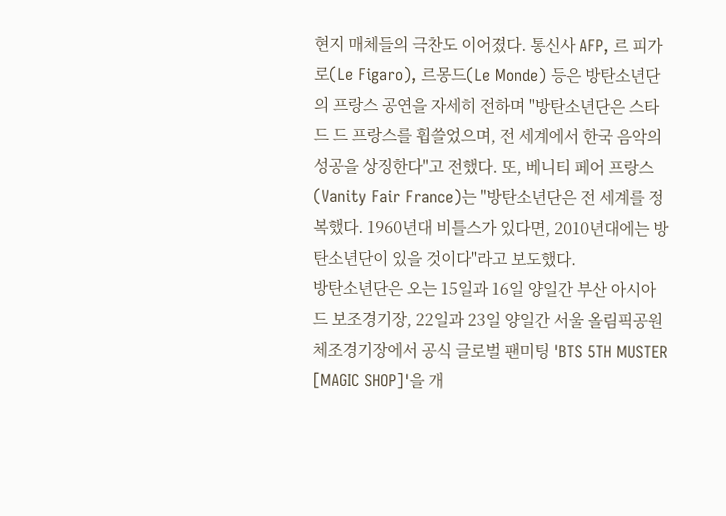현지 매체들의 극찬도 이어졌다. 통신사 AFP, 르 피가로(Le Figaro), 르몽드(Le Monde) 등은 방탄소년단의 프랑스 공연을 자세히 전하며 "방탄소년단은 스타드 드 프랑스를 휩쓸었으며, 전 세계에서 한국 음악의 성공을 상징한다"고 전했다. 또, 베니티 페어 프랑스(Vanity Fair France)는 "방탄소년단은 전 세계를 정복했다. 1960년대 비틀스가 있다면, 2010년대에는 방탄소년단이 있을 것이다"라고 보도했다.
방탄소년단은 오는 15일과 16일 양일간 부산 아시아드 보조경기장, 22일과 23일 양일간 서울 올림픽공원 체조경기장에서 공식 글로벌 팬미팅 'BTS 5TH MUSTER [MAGIC SHOP]'을 개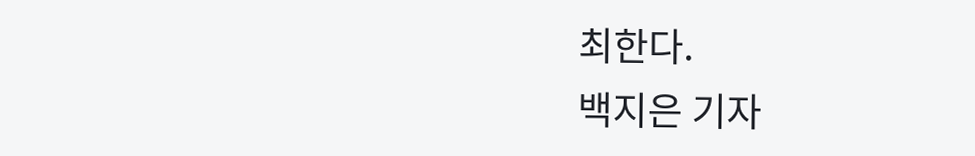최한다.
백지은 기자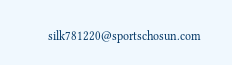silk781220@sportschosun.com